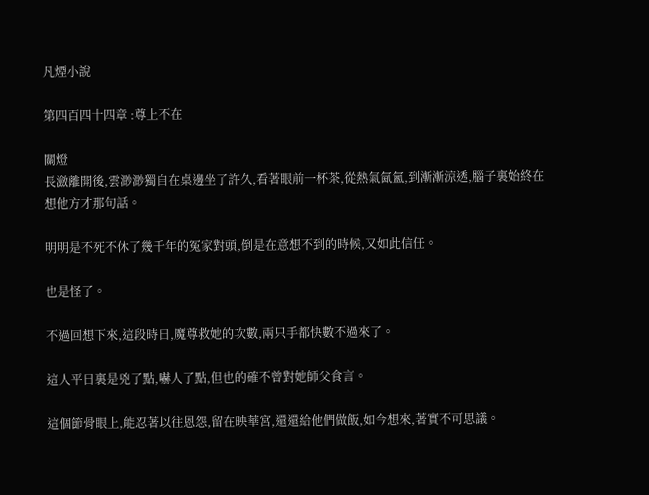凡煙小說

第四百四十四章 :尊上不在

關燈
長瀲離開後,雲渺渺獨自在桌邊坐了許久,看著眼前一杯茶,從熱氣氤氳,到漸漸涼透,腦子裏始終在想他方才那句話。

明明是不死不休了幾千年的冤家對頭,倒是在意想不到的時候,又如此信任。

也是怪了。

不過回想下來,這段時日,魔尊救她的次數,兩只手都快數不過來了。

這人平日裏是兇了點,嚇人了點,但也的確不曾對她師父食言。

這個節骨眼上,能忍著以往恩怨,留在映華宮,還還給他們做飯,如今想來,著實不可思議。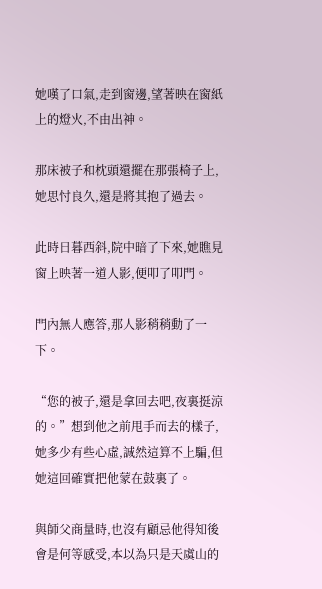她嘆了口氣,走到窗邊,望著映在窗紙上的燈火,不由出神。

那床被子和枕頭還擺在那張椅子上,她思忖良久,還是將其抱了過去。

此時日暮西斜,院中暗了下來,她瞧見窗上映著一道人影,便叩了叩門。

門內無人應答,那人影稍稍動了一下。

“您的被子,還是拿回去吧,夜裏挺涼的。”想到他之前甩手而去的樣子,她多少有些心虛,誠然這算不上騙,但她這回確實把他蒙在鼓裏了。

與師父商量時,也沒有顧忌他得知後會是何等感受,本以為只是天虞山的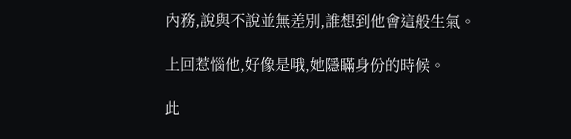內務,說與不說並無差別,誰想到他會這般生氣。

上回惹惱他,好像是哦,她隱瞞身份的時候。

此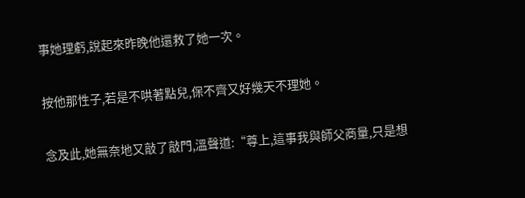事她理虧,說起來昨晚他還救了她一次。

按他那性子,若是不哄著點兒,保不齊又好幾天不理她。

念及此,她無奈地又敲了敲門,溫聲道:“尊上,這事我與師父商量,只是想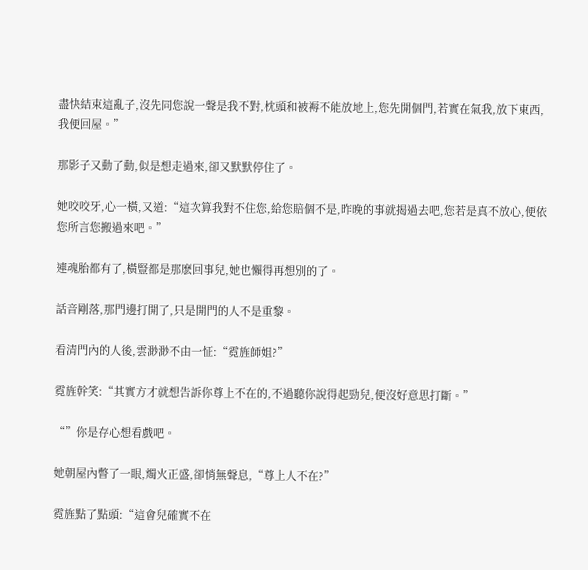盡快結束這亂子,沒先同您說一聲是我不對,枕頭和被褥不能放地上,您先開個門,若實在氣我,放下東西,我便回屋。”

那影子又動了動,似是想走過來,卻又默默停住了。

她咬咬牙,心一橫,又道:“這次算我對不住您,給您賠個不是,昨晚的事就揭過去吧,您若是真不放心,便依您所言您搬過來吧。”

連魂胎都有了,橫豎都是那麽回事兒,她也懶得再想別的了。

話音剛落,那門邊打開了,只是開門的人不是重黎。

看清門內的人後,雲渺渺不由一怔:“霓旌師姐?”

霓旌幹笑:“其實方才就想告訴你尊上不在的,不過聽你說得起勁兒,便沒好意思打斷。”

“”你是存心想看戲吧。

她朝屋內瞥了一眼,燭火正盛,卻悄無聲息,“尊上人不在?”

霓旌點了點頭:“這會兒確實不在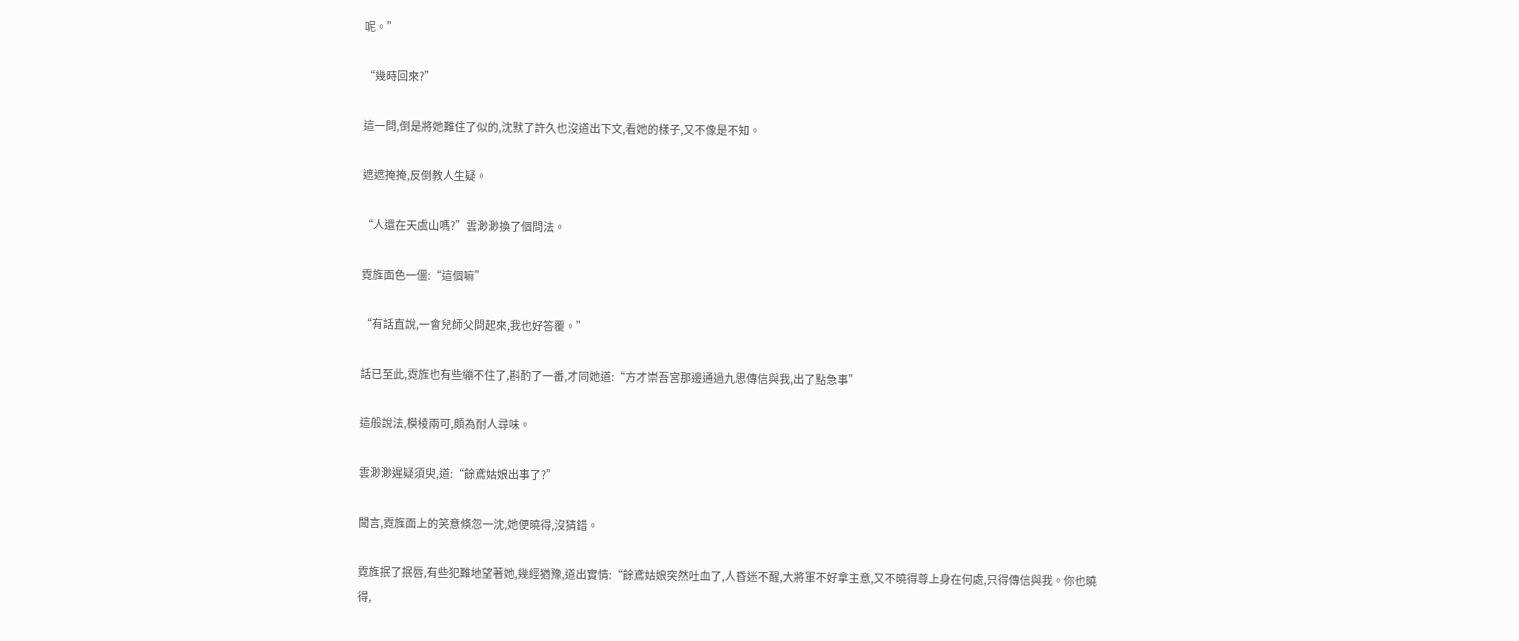呢。”

“幾時回來?”

這一問,倒是將她難住了似的,沈默了許久也沒道出下文,看她的樣子,又不像是不知。

遮遮掩掩,反倒教人生疑。

“人還在天虞山嗎?”雲渺渺換了個問法。

霓旌面色一僵:“這個嘛”

“有話直說,一會兒師父問起來,我也好答覆。”

話已至此,霓旌也有些繃不住了,斟酌了一番,才同她道:“方才崇吾宮那邊通過九思傳信與我,出了點急事”

這般說法,模棱兩可,頗為耐人尋味。

雲渺渺遲疑須臾,道:“餘鳶姑娘出事了?”

聞言,霓旌面上的笑意倏忽一沈,她便曉得,沒猜錯。

霓旌抿了抿唇,有些犯難地望著她,幾經猶豫,道出實情:“餘鳶姑娘突然吐血了,人昏迷不醒,大將軍不好拿主意,又不曉得尊上身在何處,只得傳信與我。你也曉得,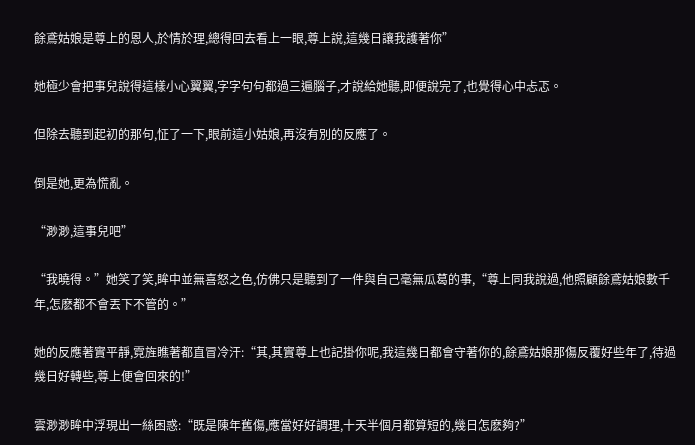餘鳶姑娘是尊上的恩人,於情於理,總得回去看上一眼,尊上說,這幾日讓我護著你”

她極少會把事兒說得這樣小心翼翼,字字句句都過三遍腦子,才說給她聽,即便說完了,也覺得心中忐忑。

但除去聽到起初的那句,怔了一下,眼前這小姑娘,再沒有別的反應了。

倒是她,更為慌亂。

“渺渺,這事兒吧”

“我曉得。”她笑了笑,眸中並無喜怒之色,仿佛只是聽到了一件與自己毫無瓜葛的事,“尊上同我說過,他照顧餘鳶姑娘數千年,怎麽都不會丟下不管的。”

她的反應著實平靜,霓旌瞧著都直冒冷汗:“其,其實尊上也記掛你呢,我這幾日都會守著你的,餘鳶姑娘那傷反覆好些年了,待過幾日好轉些,尊上便會回來的!”

雲渺渺眸中浮現出一絲困惑:“既是陳年舊傷,應當好好調理,十天半個月都算短的,幾日怎麽夠?”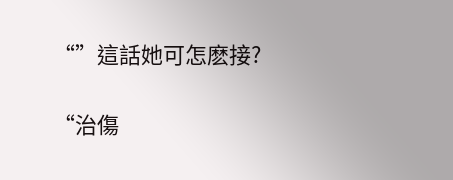“”這話她可怎麽接?

“治傷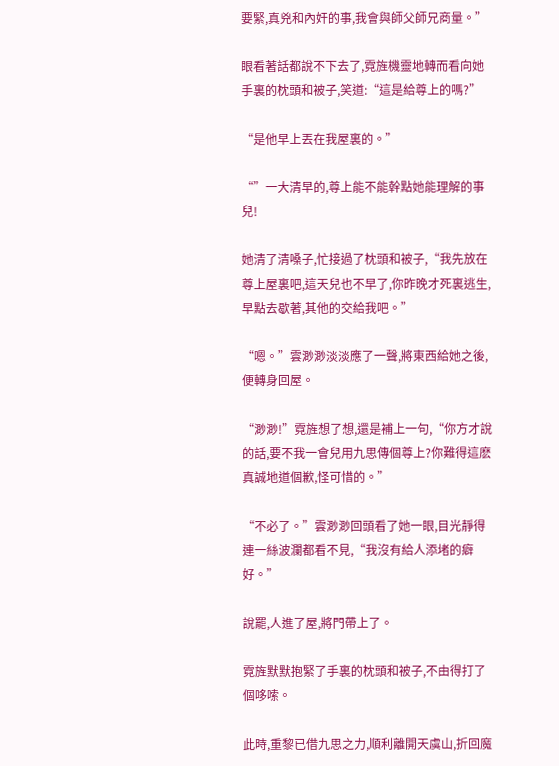要緊,真兇和內奸的事,我會與師父師兄商量。”

眼看著話都說不下去了,霓旌機靈地轉而看向她手裏的枕頭和被子,笑道:“這是給尊上的嗎?”

“是他早上丟在我屋裏的。”

“”一大清早的,尊上能不能幹點她能理解的事兒!

她清了清嗓子,忙接過了枕頭和被子,“我先放在尊上屋裏吧,這天兒也不早了,你昨晚才死裏逃生,早點去歇著,其他的交給我吧。”

“嗯。”雲渺渺淡淡應了一聲,將東西給她之後,便轉身回屋。

“渺渺!”霓旌想了想,還是補上一句,“你方才說的話,要不我一會兒用九思傳個尊上?你難得這麽真誠地道個歉,怪可惜的。”

“不必了。”雲渺渺回頭看了她一眼,目光靜得連一絲波瀾都看不見,“我沒有給人添堵的癖好。”

說罷,人進了屋,將門帶上了。

霓旌默默抱緊了手裏的枕頭和被子,不由得打了個哆嗦。

此時,重黎已借九思之力,順利離開天虞山,折回魔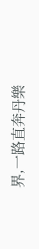界,一路直奔丹樂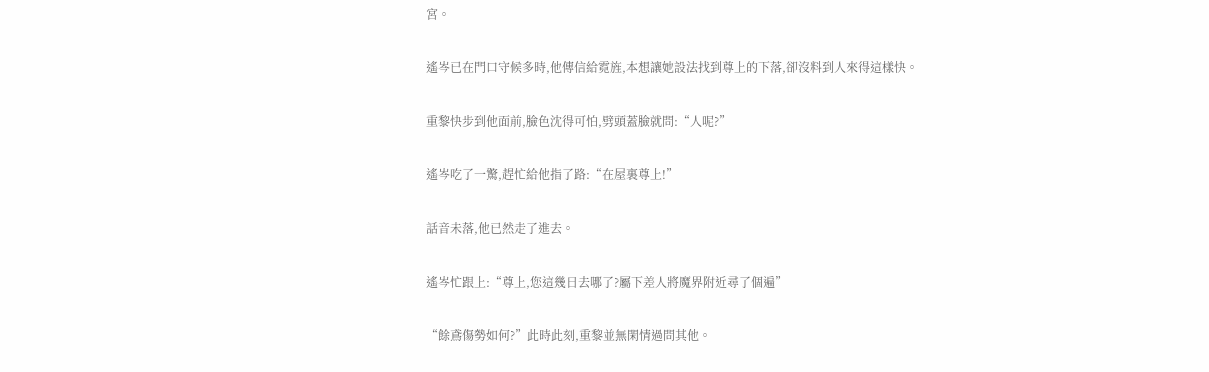宮。

遙岑已在門口守候多時,他傳信給霓旌,本想讓她設法找到尊上的下落,卻沒料到人來得這樣快。

重黎快步到他面前,臉色沈得可怕,劈頭蓋臉就問:“人呢?”

遙岑吃了一驚,趕忙給他指了路:“在屋裏尊上!”

話音未落,他已然走了進去。

遙岑忙跟上:“尊上,您這幾日去哪了?屬下差人將魔界附近尋了個遍”

“餘鳶傷勢如何?”此時此刻,重黎並無閑情過問其他。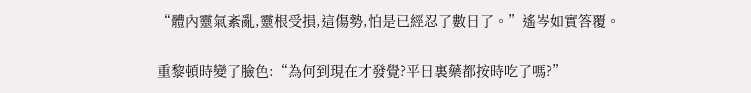“體內靈氣紊亂,靈根受損,這傷勢,怕是已經忍了數日了。”遙岑如實答覆。

重黎頓時變了臉色:“為何到現在才發覺?平日裏藥都按時吃了嗎?”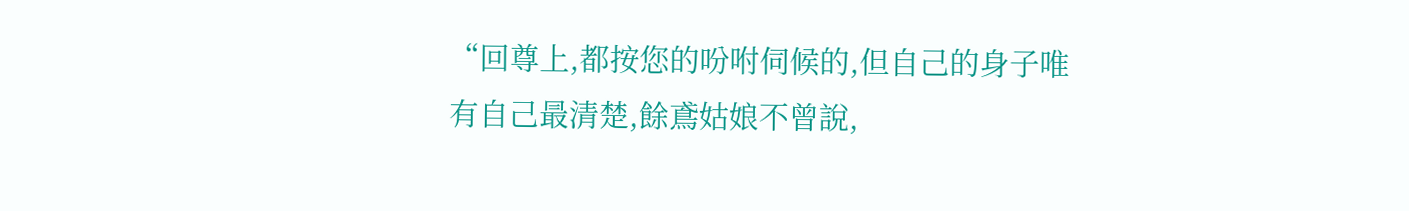“回尊上,都按您的吩咐伺候的,但自己的身子唯有自己最清楚,餘鳶姑娘不曾說,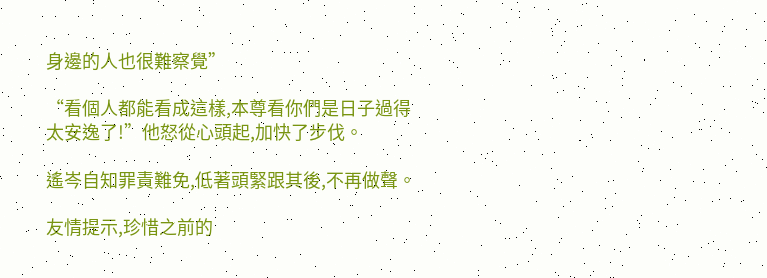身邊的人也很難察覺”

“看個人都能看成這樣,本尊看你們是日子過得太安逸了!”他怒從心頭起,加快了步伐。

遙岑自知罪責難免,低著頭緊跟其後,不再做聲。

友情提示,珍惜之前的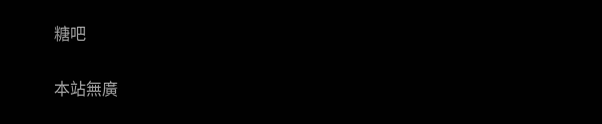糖吧

本站無廣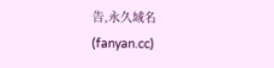告,永久域名(fanyan.cc)